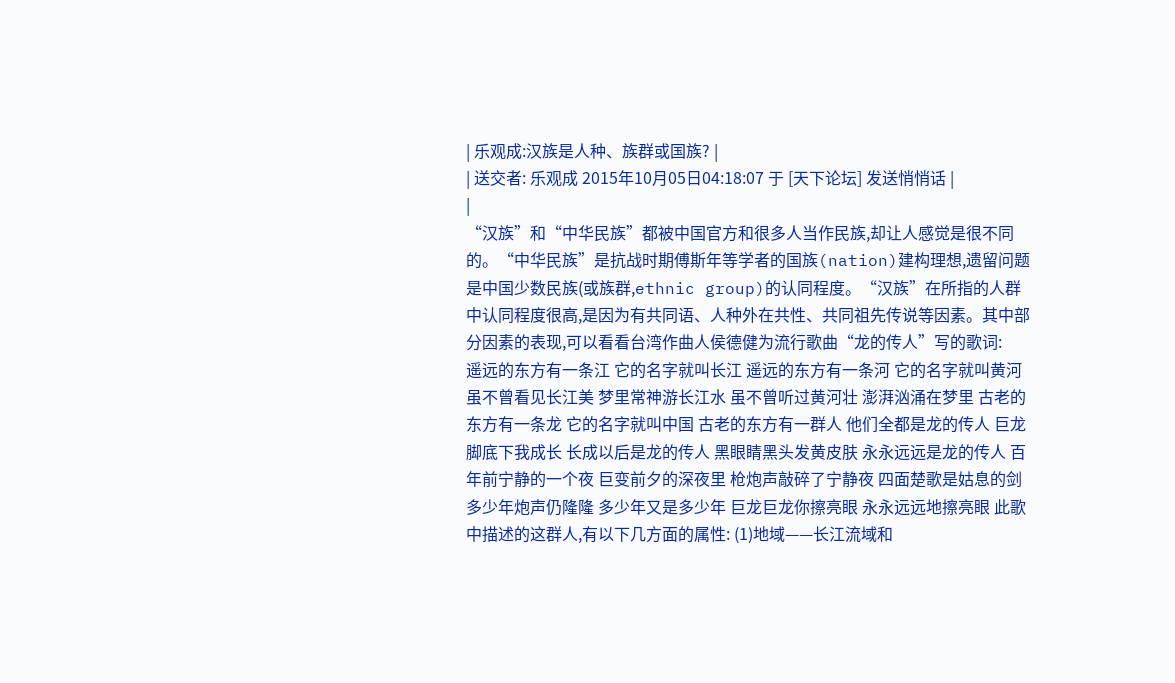| 乐观成:汉族是人种、族群或国族? |
| 送交者: 乐观成 2015年10月05日04:18:07 于 [天下论坛] 发送悄悄话 |
|
“汉族”和“中华民族”都被中国官方和很多人当作民族,却让人感觉是很不同的。“中华民族”是抗战时期傅斯年等学者的国族(nation)建构理想,遗留问题是中国少数民族(或族群,ethnic group)的认同程度。“汉族”在所指的人群中认同程度很高,是因为有共同语、人种外在共性、共同祖先传说等因素。其中部分因素的表现,可以看看台湾作曲人侯德健为流行歌曲“龙的传人”写的歌词:
遥远的东方有一条江 它的名字就叫长江 遥远的东方有一条河 它的名字就叫黄河 虽不曾看见长江美 梦里常神游长江水 虽不曾听过黄河壮 澎湃汹涌在梦里 古老的东方有一条龙 它的名字就叫中国 古老的东方有一群人 他们全都是龙的传人 巨龙脚底下我成长 长成以后是龙的传人 黑眼睛黑头发黄皮肤 永永远远是龙的传人 百年前宁静的一个夜 巨变前夕的深夜里 枪炮声敲碎了宁静夜 四面楚歌是姑息的剑 多少年炮声仍隆隆 多少年又是多少年 巨龙巨龙你擦亮眼 永永远远地擦亮眼 此歌中描述的这群人,有以下几方面的属性: (1)地域——长江流域和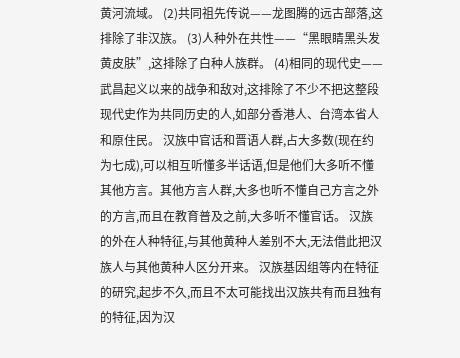黄河流域。 (2)共同祖先传说——龙图腾的远古部落,这排除了非汉族。 (3)人种外在共性——“黑眼睛黑头发黄皮肤”,这排除了白种人族群。 (4)相同的现代史——武昌起义以来的战争和敌对,这排除了不少不把这整段现代史作为共同历史的人,如部分香港人、台湾本省人和原住民。 汉族中官话和晋语人群,占大多数(现在约为七成),可以相互听懂多半话语,但是他们大多听不懂其他方言。其他方言人群,大多也听不懂自己方言之外的方言,而且在教育普及之前,大多听不懂官话。 汉族的外在人种特征,与其他黄种人差别不大,无法借此把汉族人与其他黄种人区分开来。 汉族基因组等内在特征的研究,起步不久,而且不太可能找出汉族共有而且独有的特征,因为汉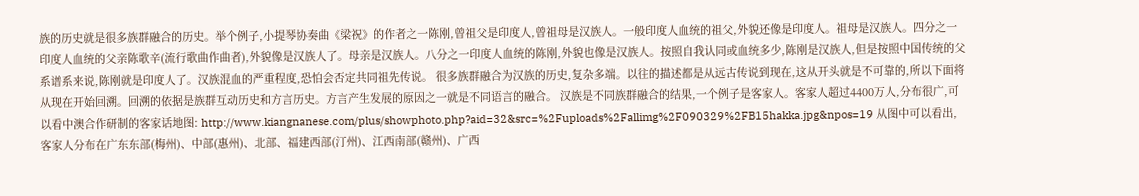族的历史就是很多族群融合的历史。举个例子,小提琴协奏曲《梁祝》的作者之一陈刚,曾祖父是印度人,曾祖母是汉族人。一般印度人血统的祖父,外貌还像是印度人。祖母是汉族人。四分之一印度人血统的父亲陈歌辛(流行歌曲作曲者),外貌像是汉族人了。母亲是汉族人。八分之一印度人血统的陈刚,外貌也像是汉族人。按照自我认同或血统多少,陈刚是汉族人,但是按照中国传统的父系谱系来说,陈刚就是印度人了。汉族混血的严重程度,恐怕会否定共同祖先传说。 很多族群融合为汉族的历史,复杂多端。以往的描述都是从远古传说到现在,这从开头就是不可靠的,所以下面将从现在开始回溯。回溯的依据是族群互动历史和方言历史。方言产生发展的原因之一就是不同语言的融合。 汉族是不同族群融合的结果,一个例子是客家人。客家人超过4400万人,分布很广,可以看中澳合作研制的客家话地图: http://www.kiangnanese.com/plus/showphoto.php?aid=32&src=%2Fuploads%2Fallimg%2F090329%2FB15hakka.jpg&npos=19 从图中可以看出,客家人分布在广东东部(梅州)、中部(惠州)、北部、福建西部(汀州)、江西南部(赣州)、广西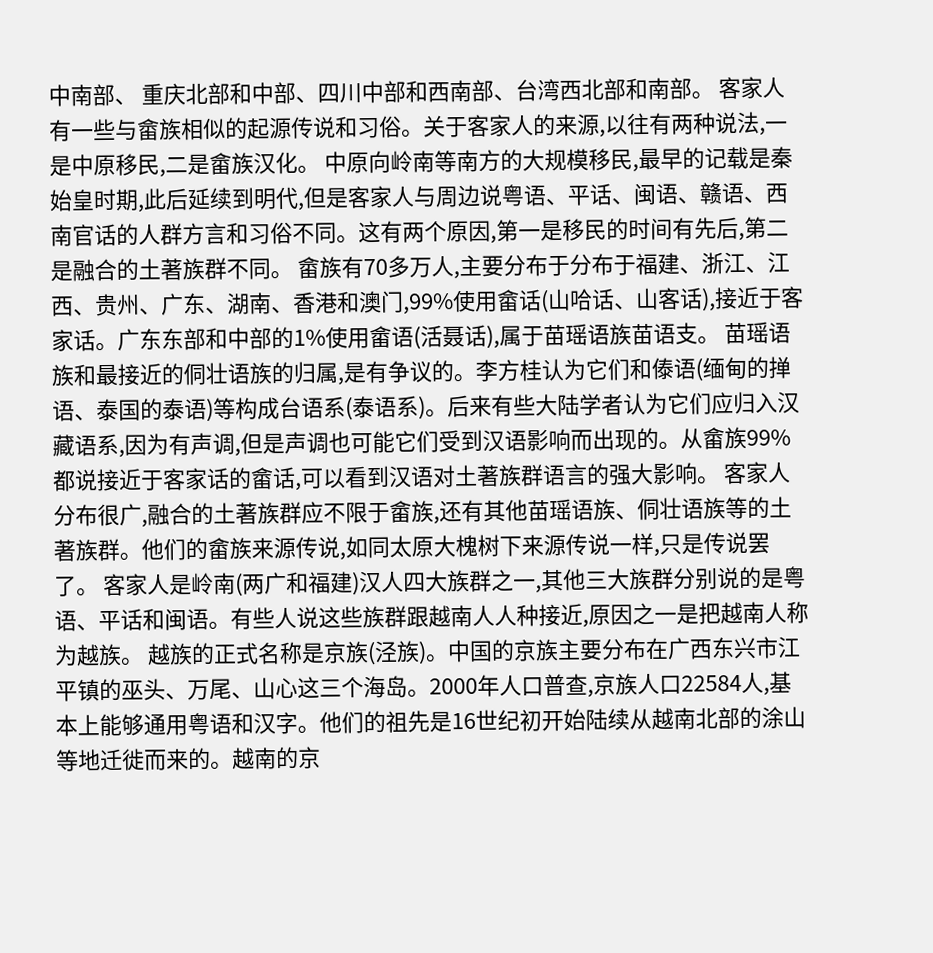中南部、 重庆北部和中部、四川中部和西南部、台湾西北部和南部。 客家人有一些与畲族相似的起源传说和习俗。关于客家人的来源,以往有两种说法,一是中原移民,二是畲族汉化。 中原向岭南等南方的大规模移民,最早的记载是秦始皇时期,此后延续到明代,但是客家人与周边说粤语、平话、闽语、赣语、西南官话的人群方言和习俗不同。这有两个原因,第一是移民的时间有先后,第二是融合的土著族群不同。 畲族有70多万人,主要分布于分布于福建、浙江、江西、贵州、广东、湖南、香港和澳门,99%使用畲话(山哈话、山客话),接近于客家话。广东东部和中部的1%使用畲语(活聂话),属于苗瑶语族苗语支。 苗瑶语族和最接近的侗壮语族的归属,是有争议的。李方桂认为它们和傣语(缅甸的掸语、泰国的泰语)等构成台语系(泰语系)。后来有些大陆学者认为它们应归入汉藏语系,因为有声调,但是声调也可能它们受到汉语影响而出现的。从畲族99%都说接近于客家话的畲话,可以看到汉语对土著族群语言的强大影响。 客家人分布很广,融合的土著族群应不限于畲族,还有其他苗瑶语族、侗壮语族等的土著族群。他们的畲族来源传说,如同太原大槐树下来源传说一样,只是传说罢了。 客家人是岭南(两广和福建)汉人四大族群之一,其他三大族群分别说的是粤语、平话和闽语。有些人说这些族群跟越南人人种接近,原因之一是把越南人称为越族。 越族的正式名称是京族(泾族)。中国的京族主要分布在广西东兴市江平镇的巫头、万尾、山心这三个海岛。2000年人口普查,京族人口22584人,基本上能够通用粤语和汉字。他们的祖先是16世纪初开始陆续从越南北部的涂山等地迁徙而来的。越南的京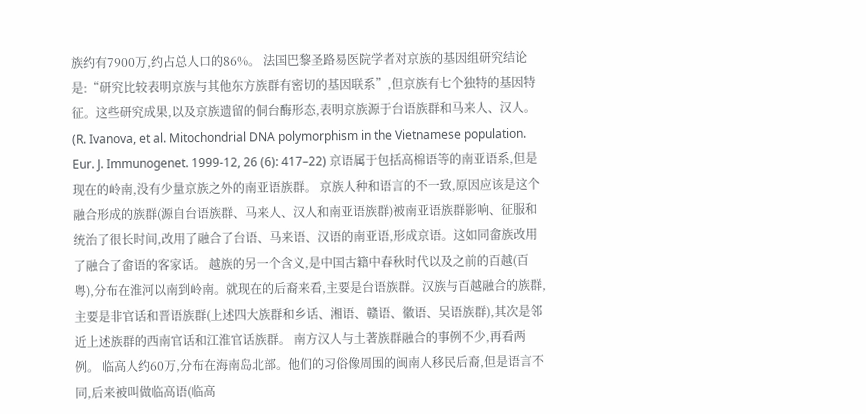族约有7900万,约占总人口的86%。 法国巴黎圣路易医院学者对京族的基因组研究结论是:“研究比较表明京族与其他东方族群有密切的基因联系”,但京族有七个独特的基因特征。这些研究成果,以及京族遗留的侗台酶形态,表明京族源于台语族群和马来人、汉人。(R. Ivanova, et al. Mitochondrial DNA polymorphism in the Vietnamese population. Eur. J. Immunogenet. 1999-12, 26 (6): 417–22) 京语属于包括高棉语等的南亚语系,但是现在的岭南,没有少量京族之外的南亚语族群。 京族人种和语言的不一致,原因应该是这个融合形成的族群(源自台语族群、马来人、汉人和南亚语族群)被南亚语族群影响、征服和统治了很长时间,改用了融合了台语、马来语、汉语的南亚语,形成京语。这如同畲族改用了融合了畲语的客家话。 越族的另一个含义,是中国古籍中春秋时代以及之前的百越(百粤),分布在淮河以南到岭南。就现在的后裔来看,主要是台语族群。汉族与百越融合的族群,主要是非官话和晋语族群(上述四大族群和乡话、湘语、赣语、徽语、吴语族群),其次是邻近上述族群的西南官话和江淮官话族群。 南方汉人与土著族群融合的事例不少,再看两例。 临高人约60万,分布在海南岛北部。他们的习俗像周围的闽南人移民后裔,但是语言不同,后来被叫做临高语(临高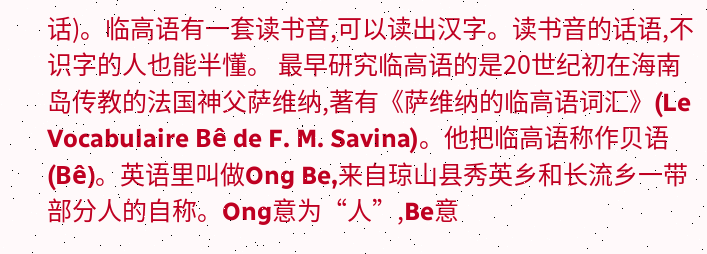话)。临高语有一套读书音,可以读出汉字。读书音的话语,不识字的人也能半懂。 最早研究临高语的是20世纪初在海南岛传教的法国神父萨维纳,著有《萨维纳的临高语词汇》(Le Vocabulaire Bê de F. M. Savina)。他把临高语称作贝语(Bê)。英语里叫做Ong Be,来自琼山县秀英乡和长流乡一带部分人的自称。Ong意为“人”,Be意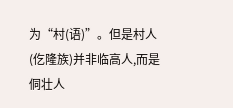为“村(语)”。但是村人(仡隆族)并非临高人,而是侗壮人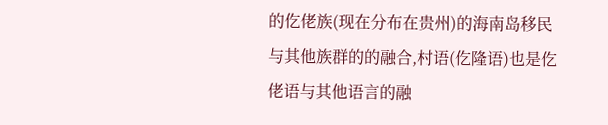的仡佬族(现在分布在贵州)的海南岛移民与其他族群的的融合,村语(仡隆语)也是仡佬语与其他语言的融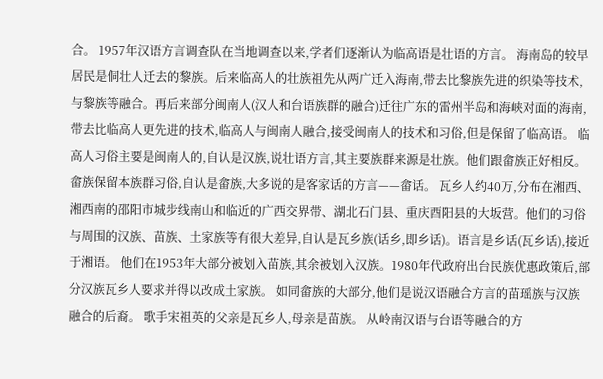合。 1957年汉语方言调查队在当地调查以来,学者们逐渐认为临高语是壮语的方言。 海南岛的较早居民是侗壮人迁去的黎族。后来临高人的壮族祖先从两广迁入海南,带去比黎族先进的织染等技术,与黎族等融合。再后来部分闽南人(汉人和台语族群的融合)迁往广东的雷州半岛和海峡对面的海南,带去比临高人更先进的技术,临高人与闽南人融合,接受闽南人的技术和习俗,但是保留了临高语。 临高人习俗主要是闽南人的,自认是汉族,说壮语方言,其主要族群来源是壮族。他们跟畲族正好相反。畲族保留本族群习俗,自认是畲族,大多说的是客家话的方言——畲话。 瓦乡人约40万,分布在湘西、湘西南的邵阳市城步线南山和临近的广西交界带、湖北石门县、重庆酉阳县的大坂营。他们的习俗与周围的汉族、苗族、土家族等有很大差异,自认是瓦乡族(话乡,即乡话)。语言是乡话(瓦乡话),接近于湘语。 他们在1953年大部分被划入苗族,其余被划入汉族。1980年代政府出台民族优惠政策后,部分汉族瓦乡人要求并得以改成土家族。 如同畲族的大部分,他们是说汉语融合方言的苗瑶族与汉族融合的后裔。 歌手宋祖英的父亲是瓦乡人,母亲是苗族。 从岭南汉语与台语等融合的方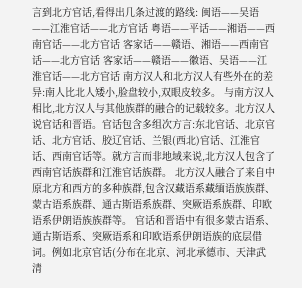言到北方官话,看得出几条过渡的路线: 闽语——吴语——江淮官话——北方官话 粤语——平话——湘语——西南官话——北方官话 客家话——赣语、湘语——西南官话——北方官话 客家话——赣语——徽语、吴语——江淮官话——北方官话 南方汉人和北方汉人有些外在的差异:南人比北人矮小,脸盘较小,双眼皮较多。 与南方汉人相比,北方汉人与其他族群的融合的记载较多。北方汉人说官话和晋语。官话包含多组次方言:东北官话、北京官话、北方官话、胶辽官话、兰银(西北)官话、江淮官话、西南官话等。就方言而非地域来说,北方汉人包含了西南官话族群和江淮官话族群。 北方汉人融合了来自中原北方和西方的多种族群,包含汉藏语系藏缅语族族群、蒙古语系族群、通古斯语系族群、突厥语系族群、印欧语系伊朗语族族群等。 官话和晋语中有很多蒙古语系、通古斯语系、突厥语系和印欧语系伊朗语族的底层借词。例如北京官话(分布在北京、河北承德市、天津武清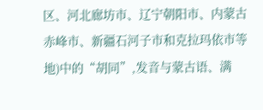区、河北廊坊市、辽宁朝阳市、内蒙古赤峰市、新疆石河子市和克拉玛依市等地)中的“胡同”,发音与蒙古语、满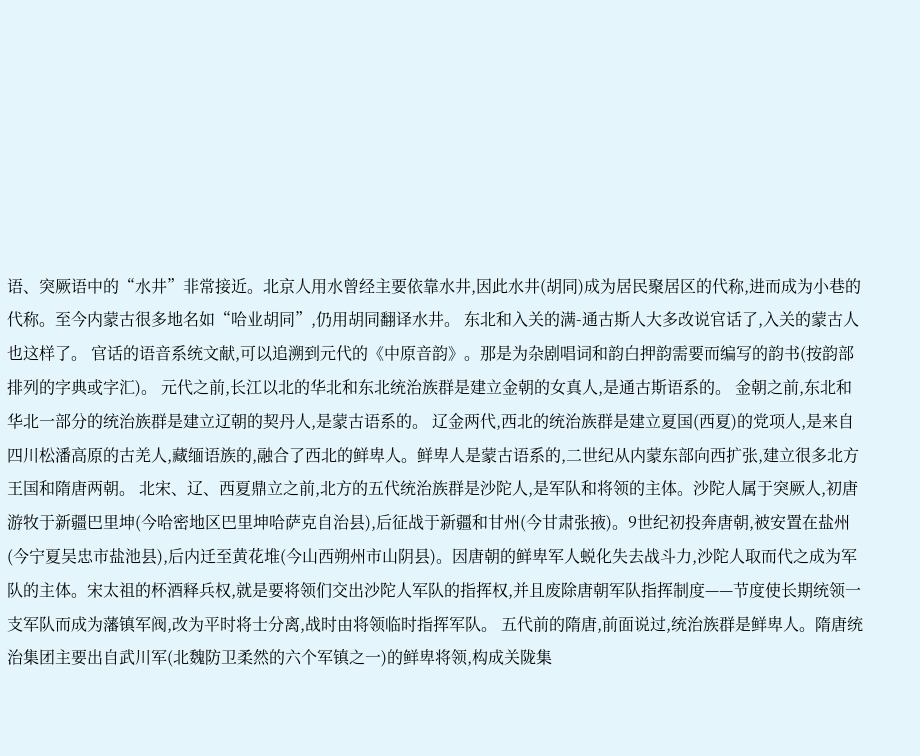语、突厥语中的“水井”非常接近。北京人用水曾经主要依靠水井,因此水井(胡同)成为居民聚居区的代称,进而成为小巷的代称。至今内蒙古很多地名如“哈业胡同”,仍用胡同翻译水井。 东北和入关的满-通古斯人大多改说官话了,入关的蒙古人也这样了。 官话的语音系统文献,可以追溯到元代的《中原音韵》。那是为杂剧唱词和韵白押韵需要而编写的韵书(按韵部排列的字典或字汇)。 元代之前,长江以北的华北和东北统治族群是建立金朝的女真人,是通古斯语系的。 金朝之前,东北和华北一部分的统治族群是建立辽朝的契丹人,是蒙古语系的。 辽金两代,西北的统治族群是建立夏国(西夏)的党项人,是来自四川松潘高原的古羌人,藏缅语族的,融合了西北的鲜卑人。鲜卑人是蒙古语系的,二世纪从内蒙东部向西扩张,建立很多北方王国和隋唐两朝。 北宋、辽、西夏鼎立之前,北方的五代统治族群是沙陀人,是军队和将领的主体。沙陀人属于突厥人,初唐游牧于新疆巴里坤(今哈密地区巴里坤哈萨克自治县),后征战于新疆和甘州(今甘肃张掖)。9世纪初投奔唐朝,被安置在盐州(今宁夏吴忠市盐池县),后内迁至黄花堆(今山西朔州市山阴县)。因唐朝的鲜卑军人蜕化失去战斗力,沙陀人取而代之成为军队的主体。宋太祖的杯酒释兵权,就是要将领们交出沙陀人军队的指挥权,并且废除唐朝军队指挥制度——节度使长期统领一支军队而成为藩镇军阀,改为平时将士分离,战时由将领临时指挥军队。 五代前的隋唐,前面说过,统治族群是鲜卑人。隋唐统治集团主要出自武川军(北魏防卫柔然的六个军镇之一)的鲜卑将领,构成关陇集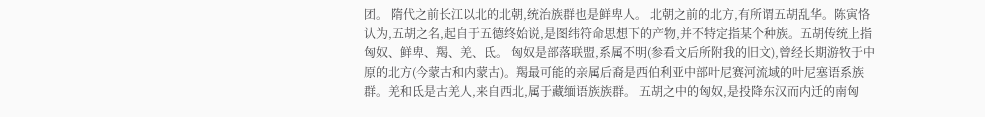团。 隋代之前长江以北的北朝,统治族群也是鲜卑人。 北朝之前的北方,有所谓五胡乱华。陈寅恪认为,五胡之名,起自于五德终始说,是图纬符命思想下的产物,并不特定指某个种族。五胡传统上指匈奴、鲜卑、羯、羌、氐。 匈奴是部落联盟,系属不明(参看文后所附我的旧文),曾经长期游牧于中原的北方(今蒙古和内蒙古)。羯最可能的亲属后裔是西伯利亚中部叶尼赛河流域的叶尼塞语系族群。羌和氐是古羌人,来自西北,属于藏缅语族族群。 五胡之中的匈奴,是投降东汉而内迁的南匈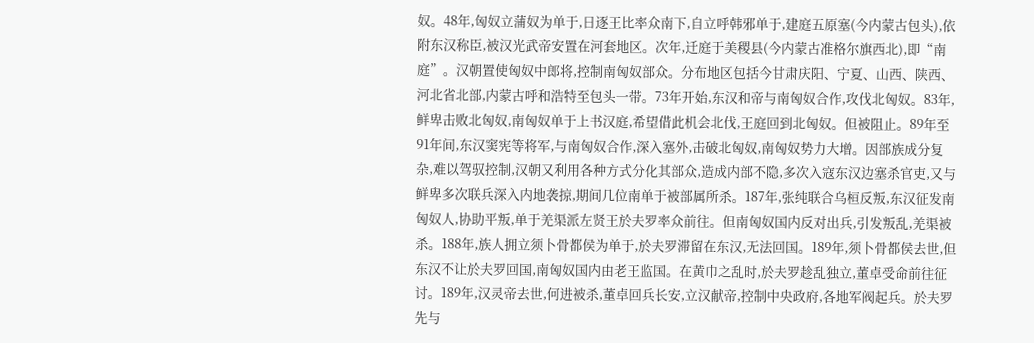奴。48年,匈奴立蒲奴为单于,日逐王比率众南下,自立呼韩邪单于,建庭五原塞(今内蒙古包头),依附东汉称臣,被汉光武帝安置在河套地区。次年,迁庭于美稷县(今内蒙古准格尔旗西北),即“南庭”。汉朝置使匈奴中郎将,控制南匈奴部众。分布地区包括今甘肃庆阳、宁夏、山西、陕西、河北省北部,内蒙古呼和浩特至包头一带。73年开始,东汉和帝与南匈奴合作,攻伐北匈奴。83年,鲜卑击败北匈奴,南匈奴单于上书汉庭,希望借此机会北伐,王庭回到北匈奴。但被阻止。89年至91年间,东汉窦宪等将军,与南匈奴合作,深入塞外,击破北匈奴,南匈奴势力大增。因部族成分复杂,难以驾驭控制,汉朝又利用各种方式分化其部众,造成内部不隐,多次入寇东汉边塞杀官吏,又与鲜卑多次联兵深入内地袭掠,期间几位南单于被部属所杀。187年,张纯联合乌桓反叛,东汉征发南匈奴人,协助平叛,单于羌渠派左贤王於夫罗率众前往。但南匈奴国内反对出兵,引发叛乱,羌渠被杀。188年,族人拥立须卜骨都侯为单于,於夫罗滞留在东汉,无法回国。189年,须卜骨都侯去世,但东汉不让於夫罗回国,南匈奴国内由老王监国。在黄巾之乱时,於夫罗趁乱独立,董卓受命前往征讨。189年,汉灵帝去世,何进被杀,董卓回兵长安,立汉献帝,控制中央政府,各地军阀起兵。於夫罗先与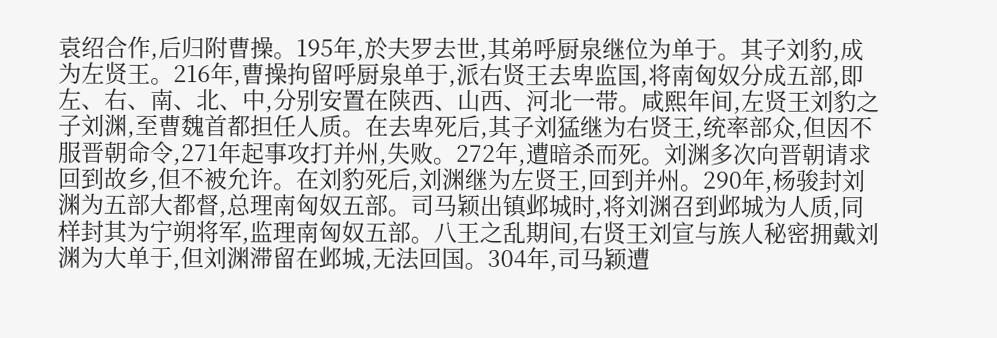袁绍合作,后归附曹操。195年,於夫罗去世,其弟呼厨泉继位为单于。其子刘豹,成为左贤王。216年,曹操拘留呼厨泉单于,派右贤王去卑监国,将南匈奴分成五部,即左、右、南、北、中,分别安置在陕西、山西、河北一带。咸熙年间,左贤王刘豹之子刘渊,至曹魏首都担任人质。在去卑死后,其子刘猛继为右贤王,统率部众,但因不服晋朝命令,271年起事攻打并州,失败。272年,遭暗杀而死。刘渊多次向晋朝请求回到故乡,但不被允许。在刘豹死后,刘渊继为左贤王,回到并州。290年,杨骏封刘渊为五部大都督,总理南匈奴五部。司马颖出镇邺城时,将刘渊召到邺城为人质,同样封其为宁朔将军,监理南匈奴五部。八王之乱期间,右贤王刘宣与族人秘密拥戴刘渊为大单于,但刘渊滞留在邺城,无法回国。304年,司马颖遭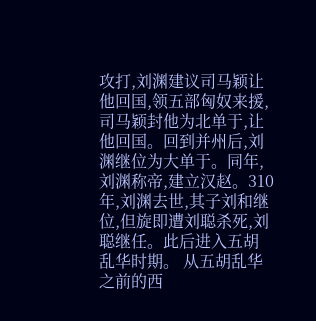攻打,刘渊建议司马颖让他回国,领五部匈奴来援,司马颖封他为北单于,让他回国。回到并州后,刘渊继位为大单于。同年,刘渊称帝,建立汉赵。310年,刘渊去世,其子刘和继位,但旋即遭刘聪杀死,刘聪继任。此后进入五胡乱华时期。 从五胡乱华之前的西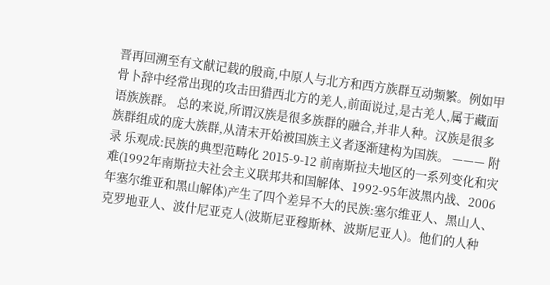晋再回溯至有文献记载的殷商,中原人与北方和西方族群互动频繁。例如甲骨卜辞中经常出现的攻击田猎西北方的羌人,前面说过,是古羌人,属于藏面语族族群。 总的来说,所谓汉族是很多族群的融合,并非人种。汉族是很多族群组成的庞大族群,从清末开始被国族主义者逐渐建构为国族。 ——— 附录 乐观成:民族的典型范畴化 2015-9-12 前南斯拉夫地区的一系列变化和灾难(1992年南斯拉夫社会主义联邦共和国解体、1992-95年波黑内战、2006年塞尔维亚和黑山解体)产生了四个差异不大的民族:塞尔维亚人、黑山人、克罗地亚人、波什尼亚克人(波斯尼亚穆斯林、波斯尼亚人)。他们的人种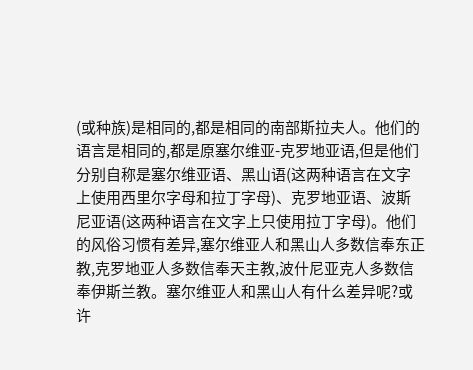(或种族)是相同的,都是相同的南部斯拉夫人。他们的语言是相同的,都是原塞尔维亚-克罗地亚语,但是他们分别自称是塞尔维亚语、黑山语(这两种语言在文字上使用西里尔字母和拉丁字母)、克罗地亚语、波斯尼亚语(这两种语言在文字上只使用拉丁字母)。他们的风俗习惯有差异,塞尔维亚人和黑山人多数信奉东正教,克罗地亚人多数信奉天主教,波什尼亚克人多数信奉伊斯兰教。塞尔维亚人和黑山人有什么差异呢?或许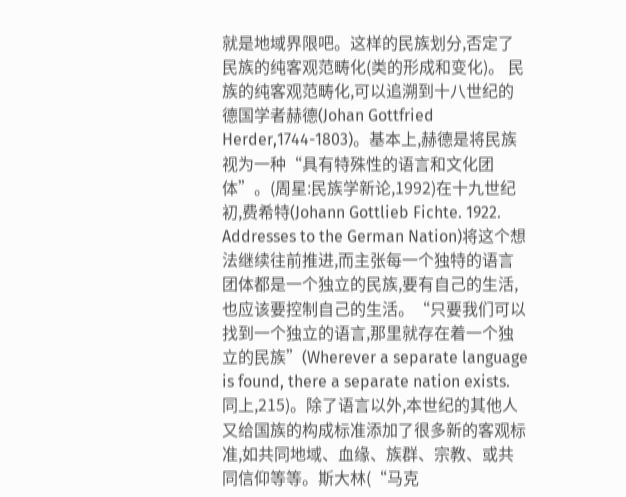就是地域界限吧。这样的民族划分,否定了民族的纯客观范畴化(类的形成和变化)。 民族的纯客观范畴化,可以追溯到十八世纪的德国学者赫德(Johan Gottfried Herder,1744-1803)。基本上,赫德是将民族视为一种“具有特殊性的语言和文化团体”。(周星:民族学新论,1992)在十九世纪初,费希特(Johann Gottlieb Fichte. 1922. Addresses to the German Nation)将这个想法继续往前推进,而主张每一个独特的语言团体都是一个独立的民族,要有自己的生活,也应该要控制自己的生活。“只要我们可以找到一个独立的语言,那里就存在着一个独立的民族”(Wherever a separate language is found, there a separate nation exists. 同上,215)。除了语言以外,本世纪的其他人又给国族的构成标准添加了很多新的客观标准,如共同地域、血缘、族群、宗教、或共同信仰等等。斯大林(“马克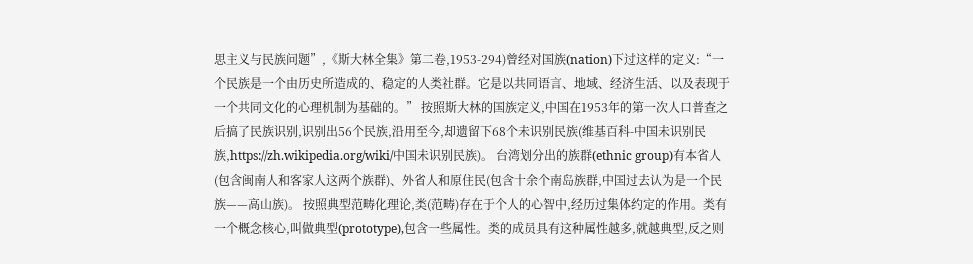思主义与民族问题”,《斯大林全集》第二卷,1953-294)曾经对国族(nation)下过这样的定义:“一个民族是一个由历史所造成的、稳定的人类社群。它是以共同语言、地域、经济生活、以及表现于一个共同文化的心理机制为基础的。” 按照斯大林的国族定义,中国在1953年的第一次人口普查之后搞了民族识别,识别出56个民族,沿用至今,却遗留下68个未识别民族(维基百科-中国未识别民族,https://zh.wikipedia.org/wiki/中国未识别民族)。 台湾划分出的族群(ethnic group)有本省人(包含闽南人和客家人这两个族群)、外省人和原住民(包含十余个南岛族群,中国过去认为是一个民族——高山族)。 按照典型范畴化理论,类(范畴)存在于个人的心智中,经历过集体约定的作用。类有一个概念核心,叫做典型(prototype),包含一些属性。类的成员具有这种属性越多,就越典型,反之则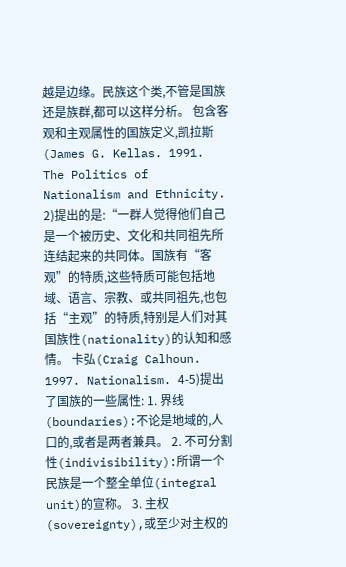越是边缘。民族这个类,不管是国族还是族群,都可以这样分析。 包含客观和主观属性的国族定义,凯拉斯(James G. Kellas. 1991. The Politics of Nationalism and Ethnicity. 2)提出的是:“一群人觉得他们自己是一个被历史、文化和共同祖先所连结起来的共同体。国族有“客观”的特质,这些特质可能包括地域、语言、宗教、或共同祖先,也包括“主观”的特质,特别是人们对其国族性(nationality)的认知和感情。 卡弘(Craig Calhoun. 1997. Nationalism. 4-5)提出了国族的一些属性: 1. 界线(boundaries):不论是地域的,人口的,或者是两者兼具。 2. 不可分割性(indivisibility):所谓一个民族是一个整全单位(integral unit)的宣称。 3. 主权(sovereignty),或至少对主权的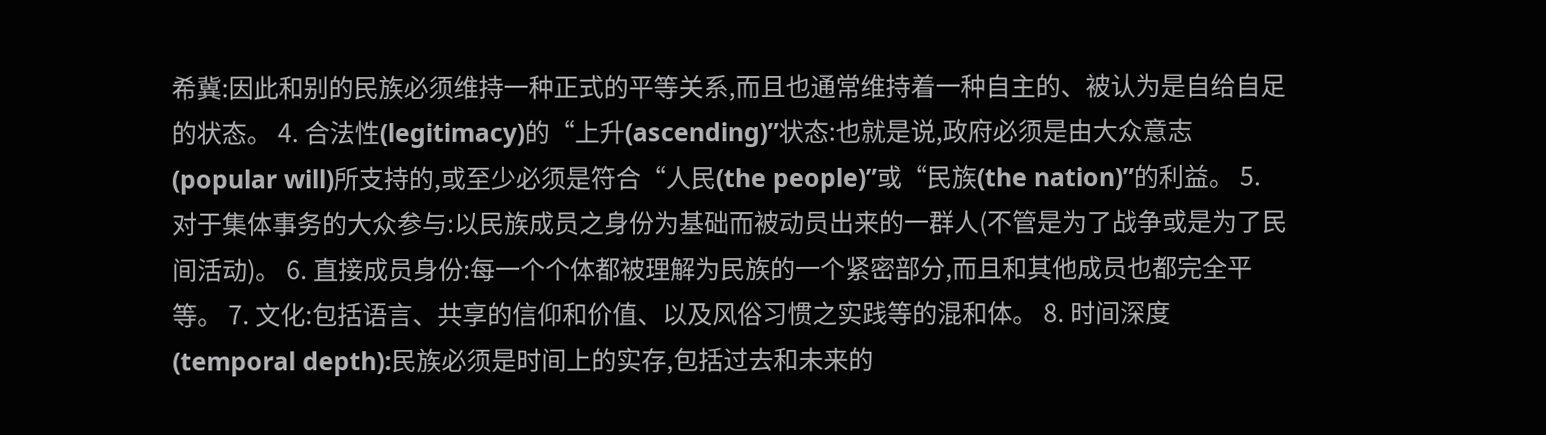希冀:因此和别的民族必须维持一种正式的平等关系,而且也通常维持着一种自主的、被认为是自给自足的状态。 4. 合法性(legitimacy)的“上升(ascending)”状态:也就是说,政府必须是由大众意志(popular will)所支持的,或至少必须是符合“人民(the people)”或“民族(the nation)”的利益。 5. 对于集体事务的大众参与:以民族成员之身份为基础而被动员出来的一群人(不管是为了战争或是为了民间活动)。 6. 直接成员身份:每一个个体都被理解为民族的一个紧密部分,而且和其他成员也都完全平等。 7. 文化:包括语言、共享的信仰和价值、以及风俗习惯之实践等的混和体。 8. 时间深度(temporal depth):民族必须是时间上的实存,包括过去和未来的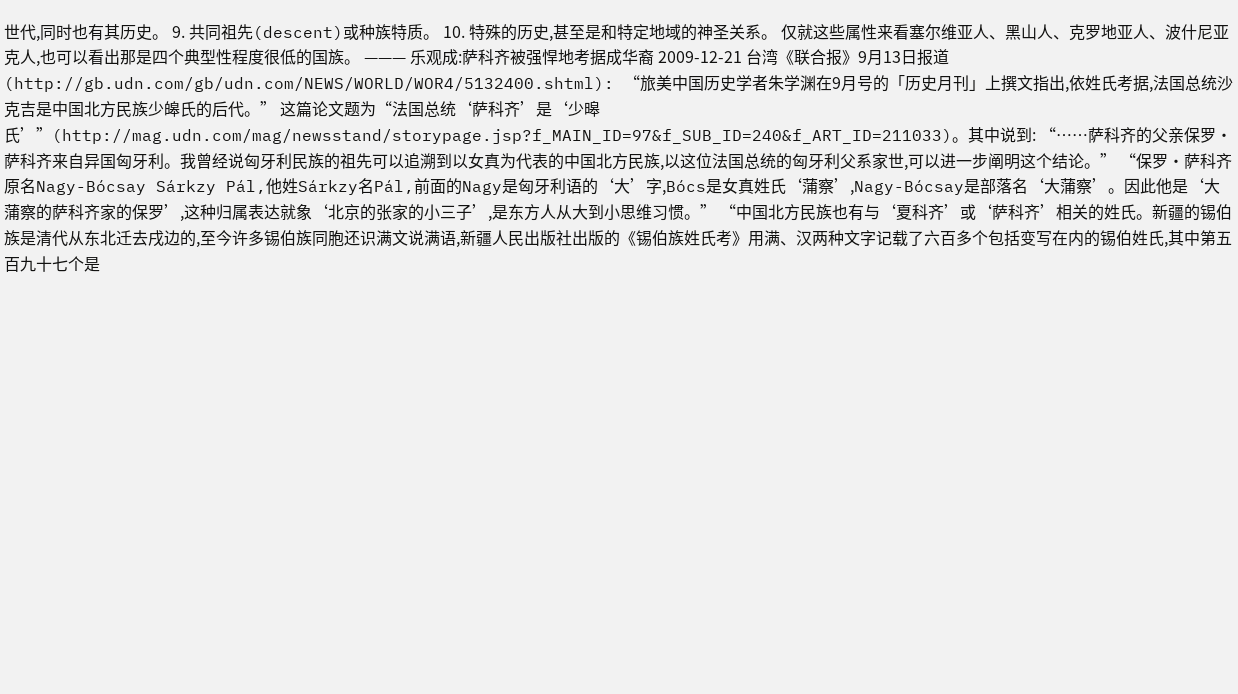世代,同时也有其历史。 9. 共同祖先(descent)或种族特质。 10. 特殊的历史,甚至是和特定地域的神圣关系。 仅就这些属性来看塞尔维亚人、黑山人、克罗地亚人、波什尼亚克人,也可以看出那是四个典型性程度很低的国族。 ——— 乐观成:萨科齐被强悍地考据成华裔 2009-12-21 台湾《联合报》9月13日报道(http://gb.udn.com/gb/udn.com/NEWS/WORLD/WOR4/5132400.shtml): “旅美中国历史学者朱学渊在9月号的「历史月刊」上撰文指出,依姓氏考据,法国总统沙克吉是中国北方民族少皞氏的后代。” 这篇论文题为“法国总统‘萨科齐’是‘少暤氏’”(http://mag.udn.com/mag/newsstand/storypage.jsp?f_MAIN_ID=97&f_SUB_ID=240&f_ART_ID=211033)。其中说到: “……萨科齐的父亲保罗·萨科齐来自异国匈牙利。我曾经说匈牙利民族的祖先可以追溯到以女真为代表的中国北方民族,以这位法国总统的匈牙利父系家世,可以进一步阐明这个结论。” “保罗·萨科齐原名Nagy-Bócsay Sárkzy Pál,他姓Sárkzy名Pál,前面的Nagy是匈牙利语的‘大’字,Bócs是女真姓氏‘蒲察’,Nagy-Bócsay是部落名‘大蒲察’。因此他是‘大蒲察的萨科齐家的保罗’,这种归属表达就象‘北京的张家的小三子’,是东方人从大到小思维习惯。” “中国北方民族也有与‘夏科齐’或‘萨科齐’相关的姓氏。新疆的锡伯族是清代从东北迁去戌边的,至今许多锡伯族同胞还识满文说满语,新疆人民出版社出版的《锡伯族姓氏考》用满、汉两种文字记载了六百多个包括变写在内的锡伯姓氏,其中第五百九十七个是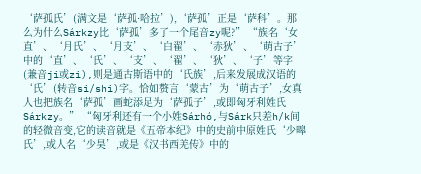‘萨孤氏’(满文是‘萨孤·哈拉’),‘萨孤’正是‘萨科’。那么为什么Sárkzy比‘萨孤’多了一个尾音zy呢?” “族名‘女直’、‘月氏’、‘月支’、‘白翟’、‘赤狄’、‘萌古子’中的‘直’、‘氏’、‘支’、‘翟’、‘狄’、‘子’等字(兼音ji或zi),则是通古斯语中的‘氏族’,后来发展成汉语的‘氏’(转音si/shi)字。恰如赘言‘蒙古’为‘萌古子’,女真人也把族名‘萨孤’画蛇添足为‘萨孤子’,或即匈牙利姓氏Sárkzy。” “匈牙利还有一个小姓Sárhó,与Sárk只差h/k间的轻微音变,它的读音就是《五帝本纪》中的史前中原姓氏‘少暤氏’,或人名‘少昊’,或是《汉书西羌传》中的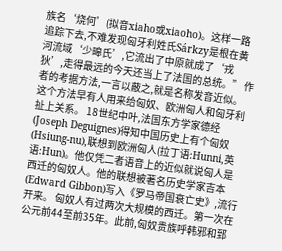族名‘烧何’(拟音xiaho或xiaoho)。这样一路追踪下去,不难发现匈牙利姓氏Sárkzy是根在黄河流域‘少暤氏’,它流出了中原就成了‘戎狄’,走得最远的今天还当上了法国的总统。” 作者的考据方法,一言以蔽之,就是名称发音近似。这个方法早有人用来给匈奴、欧洲匈人和匈牙利扯上关系。 18世纪中叶,法国东方学家德经(Joseph Deguignes)得知中国历史上有个匈奴(Hsiung-nu),联想到欧洲匈人(拉丁语:Hunni,英语:Hun)。他仅凭二者语音上的近似就说匈人是西迁的匈奴人。他的联想被著名历史学家吉本(Edward Gibbon)写入《罗马帝国衰亡史》,流行开来。 匈奴人有过两次大规模的西迁。第一次在公元前44至前35年。此前,匈奴贵族呼韩邪和郅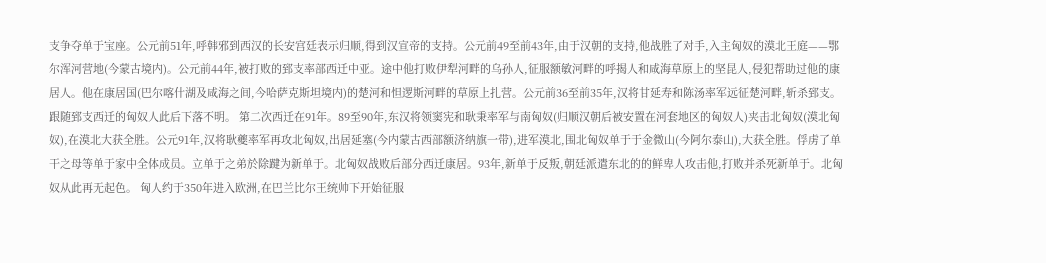支争夺单于宝座。公元前51年,呼韩邪到西汉的长安宫廷表示归顺,得到汉宣帝的支持。公元前49至前43年,由于汉朝的支持,他战胜了对手,入主匈奴的漠北王庭——鄂尔浑河营地(今蒙古境内)。公元前44年,被打败的郅支率部西迁中亚。途中他打败伊犁河畔的乌孙人,征服额敏河畔的呼揭人和咸海草原上的坚昆人,侵犯帮助过他的康居人。他在康居国(巴尔喀什湖及咸海之间,今哈萨克斯坦境内)的楚河和怛逻斯河畔的草原上扎营。公元前36至前35年,汉将甘延寿和陈汤率军远征楚河畔,斩杀郅支。跟随郅支西迁的匈奴人此后下落不明。 第二次西迁在91年。89至90年,东汉将领窦宪和耿秉率军与南匈奴(归顺汉朝后被安置在河套地区的匈奴人)夹击北匈奴(漠北匈奴),在漠北大获全胜。公元91年,汉将耿夔率军再攻北匈奴,出居延塞(今内蒙古西部额济纳旗一带),进军漠北,围北匈奴单于于金微山(今阿尔泰山),大获全胜。俘虏了单干之母等单于家中全体成员。立单于之弟於除踺为新单于。北匈奴战败后部分西迁康居。93年,新单于反叛,朝廷派遣东北的的鲜卑人攻击他,打败并杀死新单于。北匈奴从此再无起色。 匈人约于350年进入欧洲,在巴兰比尔王统帅下开始征服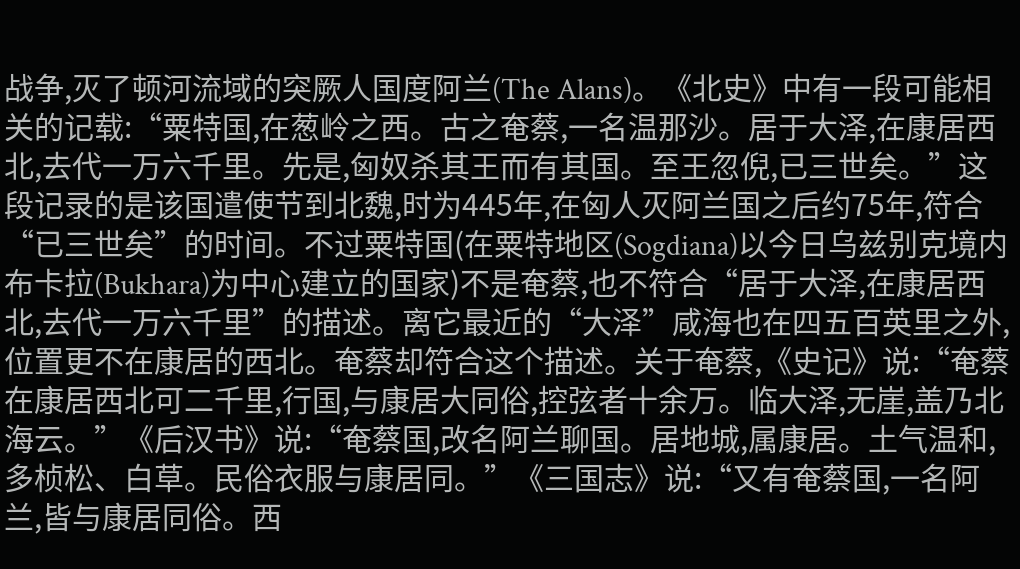战争,灭了顿河流域的突厥人国度阿兰(The Alans)。《北史》中有一段可能相关的记载:“粟特国,在葱岭之西。古之奄蔡,一名温那沙。居于大泽,在康居西北,去代一万六千里。先是,匈奴杀其王而有其国。至王忽倪,已三世矣。”这段记录的是该国遣使节到北魏,时为445年,在匈人灭阿兰国之后约75年,符合“已三世矣”的时间。不过粟特国(在粟特地区(Sogdiana)以今日乌兹别克境内布卡拉(Bukhara)为中心建立的国家)不是奄蔡,也不符合“居于大泽,在康居西北,去代一万六千里”的描述。离它最近的“大泽”咸海也在四五百英里之外,位置更不在康居的西北。奄蔡却符合这个描述。关于奄蔡,《史记》说:“奄蔡在康居西北可二千里,行国,与康居大同俗,控弦者十余万。临大泽,无崖,盖乃北海云。”《后汉书》说:“奄蔡国,改名阿兰聊国。居地城,属康居。土气温和,多桢松、白草。民俗衣服与康居同。”《三国志》说:“又有奄蔡国,一名阿兰,皆与康居同俗。西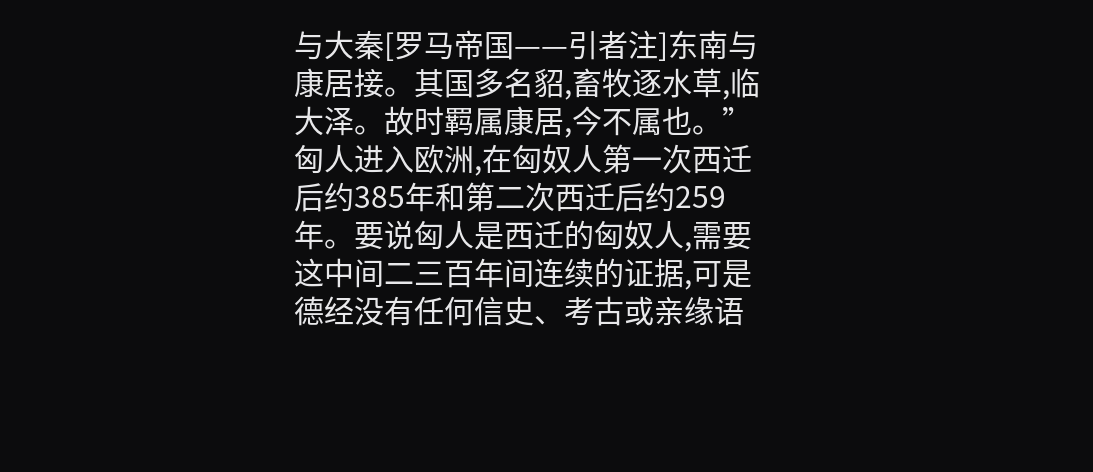与大秦[罗马帝国——引者注]东南与康居接。其国多名貂,畜牧逐水草,临大泽。故时羁属康居,今不属也。” 匈人进入欧洲,在匈奴人第一次西迁后约385年和第二次西迁后约259年。要说匈人是西迁的匈奴人,需要这中间二三百年间连续的证据,可是德经没有任何信史、考古或亲缘语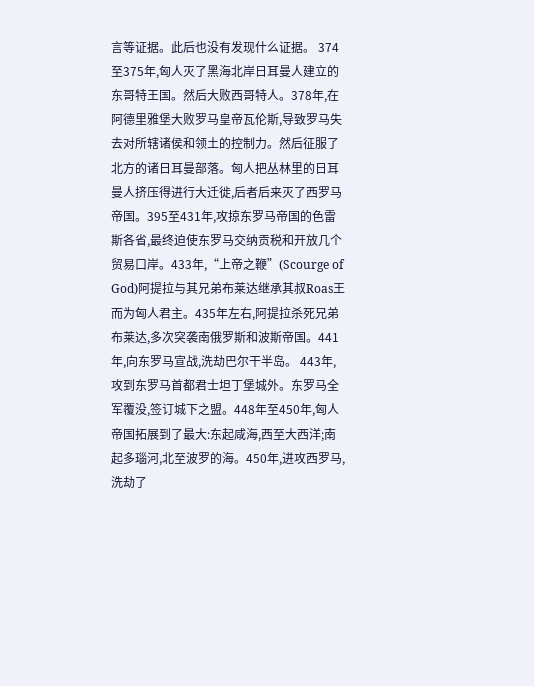言等证据。此后也没有发现什么证据。 374至375年,匈人灭了黑海北岸日耳曼人建立的东哥特王国。然后大败西哥特人。378年,在阿德里雅堡大败罗马皇帝瓦伦斯,导致罗马失去对所辖诸侯和领土的控制力。然后征服了北方的诸日耳曼部落。匈人把丛林里的日耳曼人挤压得进行大迁徙,后者后来灭了西罗马帝国。395至431年,攻掠东罗马帝国的色雷斯各省,最终迫使东罗马交纳贡税和开放几个贸易口岸。433年,“上帝之鞭”(Scourge of God)阿提拉与其兄弟布莱达继承其叔Roas王而为匈人君主。435年左右,阿提拉杀死兄弟布莱达,多次突袭南俄罗斯和波斯帝国。441年,向东罗马宣战,洗劫巴尔干半岛。 443年,攻到东罗马首都君士坦丁堡城外。东罗马全军覆没,签订城下之盟。448年至450年,匈人帝国拓展到了最大:东起咸海,西至大西洋;南起多瑙河,北至波罗的海。450年,进攻西罗马,洗劫了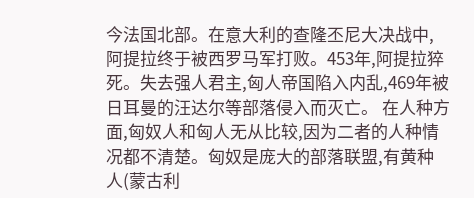今法国北部。在意大利的查隆丕尼大决战中,阿提拉终于被西罗马军打败。453年,阿提拉猝死。失去强人君主,匈人帝国陷入内乱,469年被日耳曼的汪达尔等部落侵入而灭亡。 在人种方面,匈奴人和匈人无从比较,因为二者的人种情况都不清楚。匈奴是庞大的部落联盟,有黄种人(蒙古利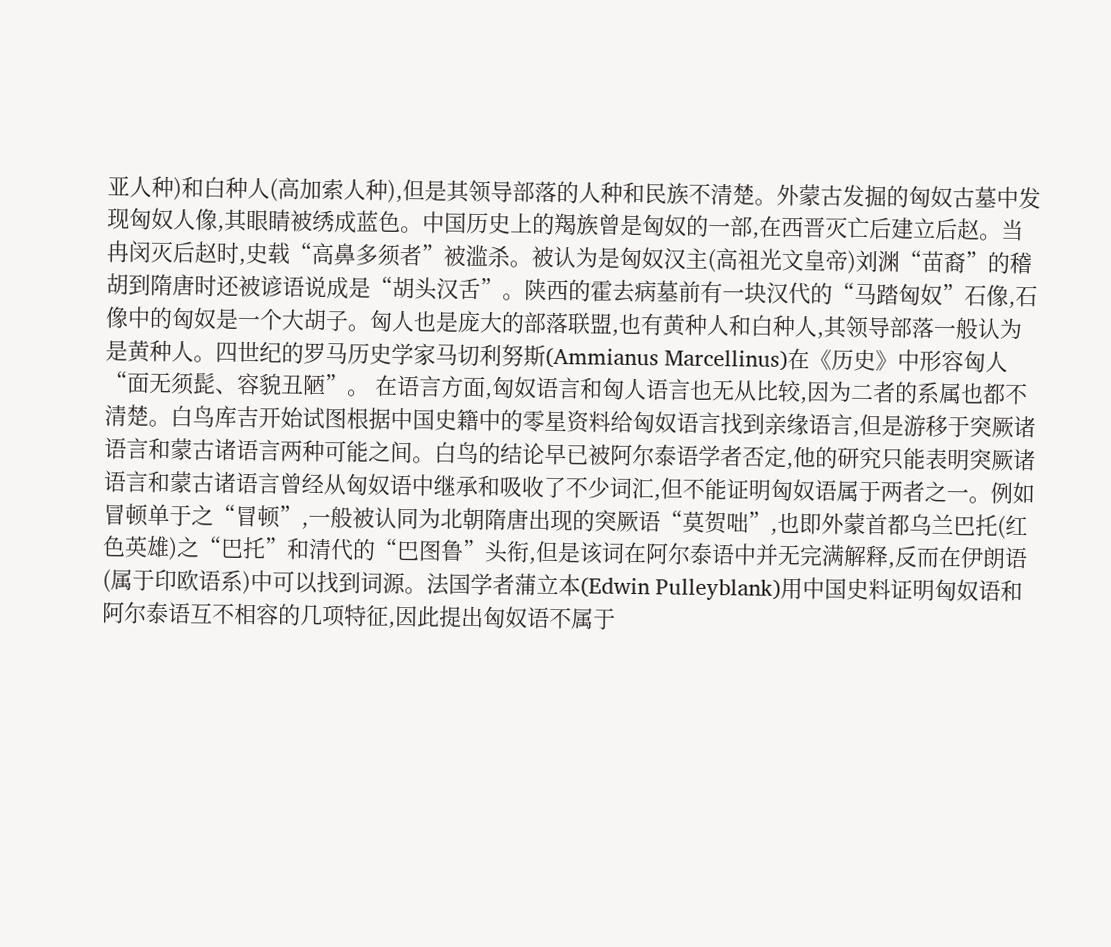亚人种)和白种人(高加索人种),但是其领导部落的人种和民族不清楚。外蒙古发掘的匈奴古墓中发现匈奴人像,其眼睛被绣成蓝色。中国历史上的羯族曾是匈奴的一部,在西晋灭亡后建立后赵。当冉闵灭后赵时,史载“高鼻多须者”被滥杀。被认为是匈奴汉主(高祖光文皇帝)刘渊“苗裔”的稽胡到隋唐时还被谚语说成是“胡头汉舌”。陕西的霍去病墓前有一块汉代的“马踏匈奴”石像,石像中的匈奴是一个大胡子。匈人也是庞大的部落联盟,也有黄种人和白种人,其领导部落一般认为是黄种人。四世纪的罗马历史学家马切利努斯(Ammianus Marcellinus)在《历史》中形容匈人“面无须髭、容貌丑陋”。 在语言方面,匈奴语言和匈人语言也无从比较,因为二者的系属也都不清楚。白鸟库吉开始试图根据中国史籍中的零星资料给匈奴语言找到亲缘语言,但是游移于突厥诸语言和蒙古诸语言两种可能之间。白鸟的结论早已被阿尔泰语学者否定,他的研究只能表明突厥诸语言和蒙古诸语言曾经从匈奴语中继承和吸收了不少词汇,但不能证明匈奴语属于两者之一。例如冒顿单于之“冒顿”,一般被认同为北朝隋唐出现的突厥语“莫贺咄”,也即外蒙首都乌兰巴托(红色英雄)之“巴托”和清代的“巴图鲁”头衔,但是该词在阿尔泰语中并无完满解释,反而在伊朗语(属于印欧语系)中可以找到词源。法国学者蒲立本(Edwin Pulleyblank)用中国史料证明匈奴语和阿尔泰语互不相容的几项特征,因此提出匈奴语不属于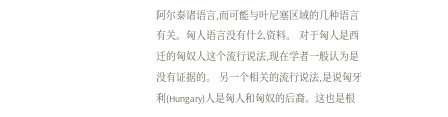阿尔泰诸语言,而可能与叶尼塞区域的几种语言有关。匈人语言没有什么资料。 对于匈人是西迁的匈奴人这个流行说法,现在学者一般认为是没有证据的。 另一个相关的流行说法,是说匈牙利(Hungary)人是匈人和匈奴的后裔。这也是根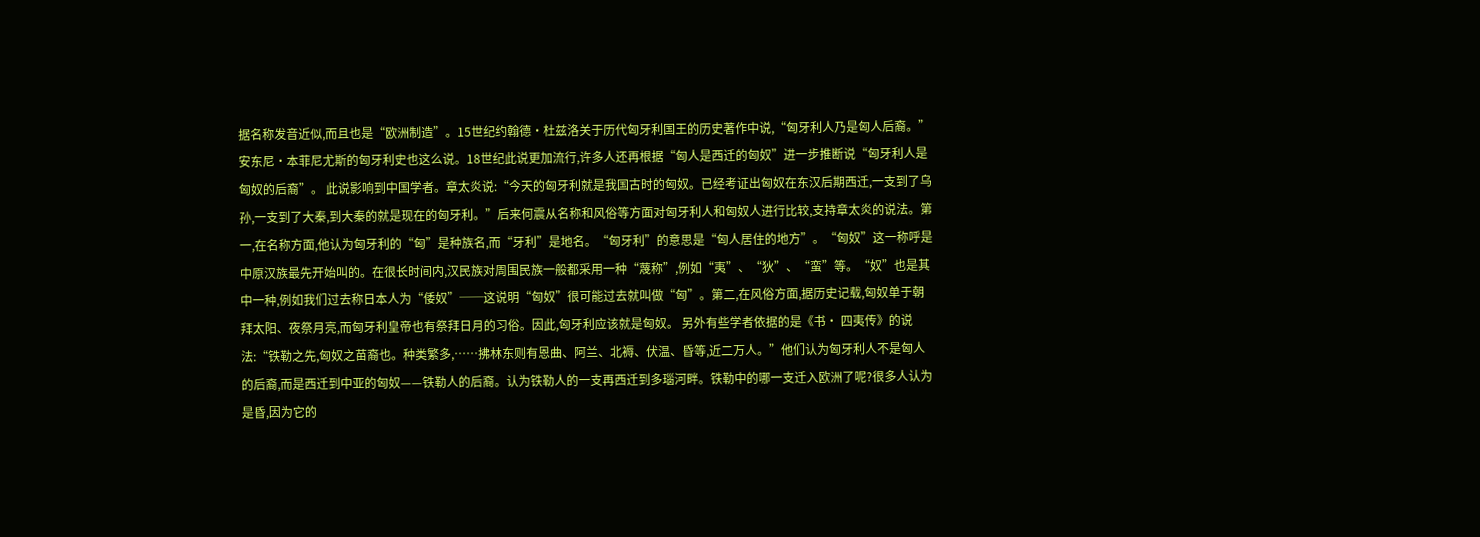据名称发音近似,而且也是“欧洲制造”。15世纪约翰德·杜兹洛关于历代匈牙利国王的历史著作中说,“匈牙利人乃是匈人后裔。”安东尼·本菲尼尤斯的匈牙利史也这么说。18世纪此说更加流行,许多人还再根据“匈人是西迁的匈奴”进一步推断说“匈牙利人是匈奴的后裔”。 此说影响到中国学者。章太炎说:“今天的匈牙利就是我国古时的匈奴。已经考证出匈奴在东汉后期西迁,一支到了乌孙,一支到了大秦,到大秦的就是现在的匈牙利。”后来何震从名称和风俗等方面对匈牙利人和匈奴人进行比较,支持章太炎的说法。第一,在名称方面,他认为匈牙利的“匈”是种族名,而“牙利”是地名。“匈牙利”的意思是“匈人居住的地方”。“匈奴”这一称呼是中原汉族最先开始叫的。在很长时间内,汉民族对周围民族一般都采用一种“蔑称”,例如“夷”、“狄”、“蛮”等。“奴”也是其中一种,例如我们过去称日本人为“倭奴”──这说明“匈奴”很可能过去就叫做“匈”。第二,在风俗方面,据历史记载,匈奴单于朝拜太阳、夜祭月亮,而匈牙利皇帝也有祭拜日月的习俗。因此,匈牙利应该就是匈奴。 另外有些学者依据的是《书· 四夷传》的说法:“铁勒之先,匈奴之苗裔也。种类繁多,……拂林东则有恩曲、阿兰、北褥、伏温、昏等,近二万人。”他们认为匈牙利人不是匈人的后裔,而是西迁到中亚的匈奴——铁勒人的后裔。认为铁勒人的一支再西迁到多瑙河畔。铁勒中的哪一支迁入欧洲了呢?很多人认为是昏,因为它的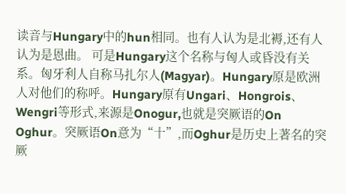读音与Hungary中的hun相同。也有人认为是北褥,还有人认为是恩曲。 可是Hungary这个名称与匈人或昏没有关系。匈牙利人自称马扎尔人(Magyar)。Hungary原是欧洲人对他们的称呼。Hungary原有Ungari、Hongrois、Wengri等形式,来源是Onogur,也就是突厥语的On Oghur。突厥语On意为“十”,而Oghur是历史上著名的突厥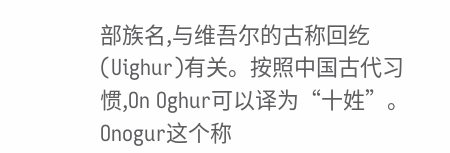部族名,与维吾尔的古称回纥(Uighur)有关。按照中国古代习惯,On Oghur可以译为“十姓”。Onogur这个称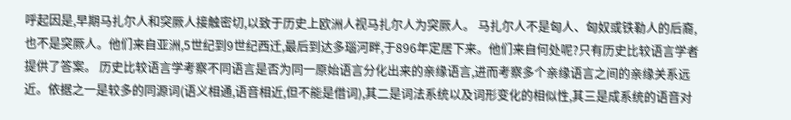呼起因是,早期马扎尔人和突厥人接触密切,以致于历史上欧洲人视马扎尔人为突厥人。 马扎尔人不是匈人、匈奴或铁勒人的后裔,也不是突厥人。他们来自亚洲,5世纪到9世纪西迁,最后到达多瑙河畔,于896年定居下来。他们来自何处呢?只有历史比较语言学者提供了答案。 历史比较语言学考察不同语言是否为同一原始语言分化出来的亲缘语言,进而考察多个亲缘语言之间的亲缘关系远近。依据之一是较多的同源词(语义相通,语音相近,但不能是借词),其二是词法系统以及词形变化的相似性,其三是成系统的语音对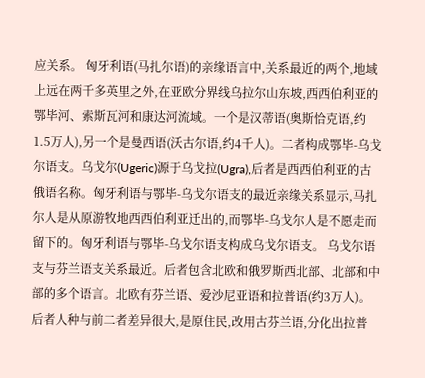应关系。 匈牙利语(马扎尔语)的亲缘语言中,关系最近的两个,地域上远在两千多英里之外,在亚欧分界线乌拉尔山东坡,西西伯利亚的鄂毕河、索斯瓦河和康达河流域。一个是汉蒂语(奥斯恰克语,约1.5万人),另一个是曼西语(沃古尔语,约4千人)。二者构成鄂毕-乌戈尔语支。乌戈尔(Ugeric)源于乌戈拉(Ugra),后者是西西伯利亚的古俄语名称。匈牙利语与鄂毕-乌戈尔语支的最近亲缘关系显示,马扎尔人是从原游牧地西西伯利亚迁出的,而鄂毕-乌戈尔人是不愿走而留下的。匈牙利语与鄂毕-乌戈尔语支构成乌戈尔语支。 乌戈尔语支与芬兰语支关系最近。后者包含北欧和俄罗斯西北部、北部和中部的多个语言。北欧有芬兰语、爱沙尼亚语和拉普语(约3万人)。后者人种与前二者差异很大,是原住民,改用古芬兰语,分化出拉普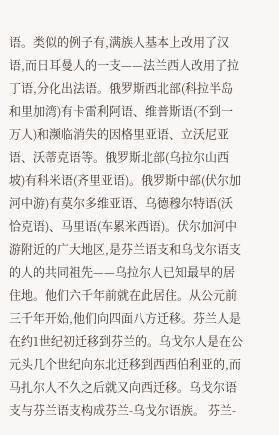语。类似的例子有,满族人基本上改用了汉语,而日耳曼人的一支——法兰西人改用了拉丁语,分化出法语。俄罗斯西北部(科拉半岛和里加湾)有卡雷利阿语、维普斯语(不到一万人)和濒临消失的因格里亚语、立沃尼亚语、沃蒂克语等。俄罗斯北部(乌拉尔山西坡)有科米语(齐里亚语)。俄罗斯中部(伏尔加河中游)有莫尔多维亚语、乌德穆尔特语(沃恰克语)、马里语(车累米西语)。伏尔加河中游附近的广大地区,是芬兰语支和乌戈尔语支的人的共同祖先——乌拉尔人已知最早的居住地。他们六千年前就在此居住。从公元前三千年开始,他们向四面八方迁移。芬兰人是在约1世纪初迁移到芬兰的。乌戈尔人是在公元头几个世纪向东北迁移到西西伯利亚的,而马扎尔人不久之后就又向西迁移。乌戈尔语支与芬兰语支构成芬兰-乌戈尔语族。 芬兰-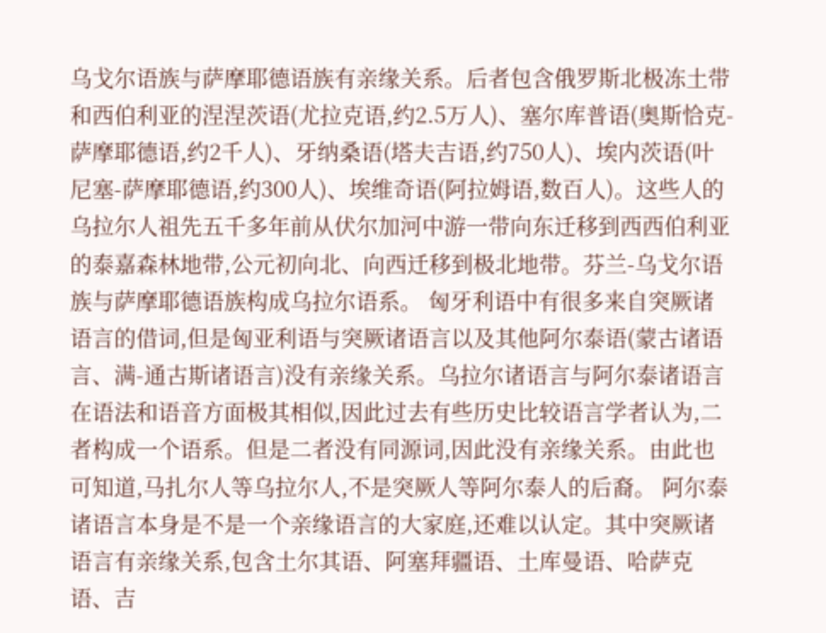乌戈尔语族与萨摩耶德语族有亲缘关系。后者包含俄罗斯北极冻土带和西伯利亚的涅涅茨语(尤拉克语,约2.5万人)、塞尔库普语(奥斯恰克-萨摩耶德语,约2千人)、牙纳桑语(塔夫吉语,约750人)、埃内茨语(叶尼塞-萨摩耶德语,约300人)、埃维奇语(阿拉姆语,数百人)。这些人的乌拉尔人祖先五千多年前从伏尔加河中游一带向东迁移到西西伯利亚的泰嘉森林地带,公元初向北、向西迁移到极北地带。芬兰-乌戈尔语族与萨摩耶德语族构成乌拉尔语系。 匈牙利语中有很多来自突厥诸语言的借词,但是匈亚利语与突厥诸语言以及其他阿尔泰语(蒙古诸语言、满-通古斯诸语言)没有亲缘关系。乌拉尔诸语言与阿尔泰诸语言在语法和语音方面极其相似,因此过去有些历史比较语言学者认为,二者构成一个语系。但是二者没有同源词,因此没有亲缘关系。由此也可知道,马扎尔人等乌拉尔人,不是突厥人等阿尔泰人的后裔。 阿尔泰诸语言本身是不是一个亲缘语言的大家庭,还难以认定。其中突厥诸语言有亲缘关系,包含土尔其语、阿塞拜疆语、土库曼语、哈萨克语、吉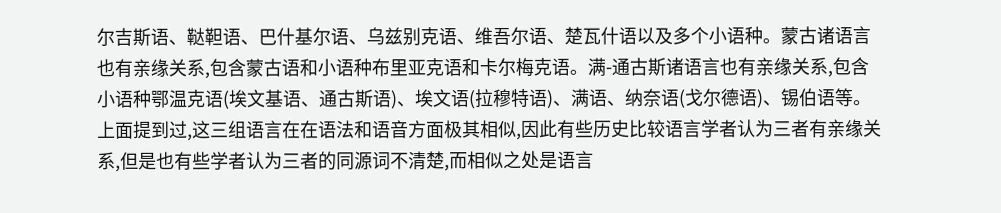尔吉斯语、鞑靼语、巴什基尔语、乌兹别克语、维吾尔语、楚瓦什语以及多个小语种。蒙古诸语言也有亲缘关系,包含蒙古语和小语种布里亚克语和卡尔梅克语。满-通古斯诸语言也有亲缘关系,包含小语种鄂温克语(埃文基语、通古斯语)、埃文语(拉穆特语)、满语、纳奈语(戈尔德语)、锡伯语等。上面提到过,这三组语言在在语法和语音方面极其相似,因此有些历史比较语言学者认为三者有亲缘关系,但是也有些学者认为三者的同源词不清楚,而相似之处是语言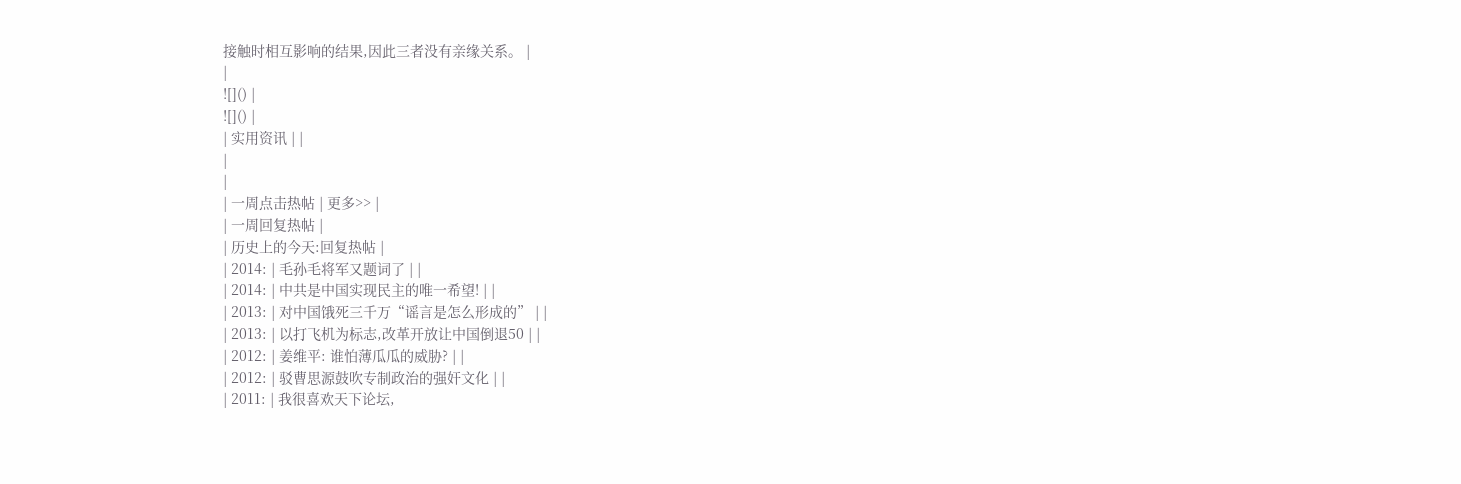接触时相互影响的结果,因此三者没有亲缘关系。 |
|
![]() |
![]() |
| 实用资讯 | |
|
|
| 一周点击热帖 | 更多>> |
| 一周回复热帖 |
| 历史上的今天:回复热帖 |
| 2014: | 毛孙毛将军又题词了 | |
| 2014: | 中共是中国实现民主的唯一希望! | |
| 2013: | 对中国饿死三千万“谣言是怎么形成的” | |
| 2013: | 以打飞机为标志,改革开放让中国倒退50 | |
| 2012: | 姜维平: 谁怕薄瓜瓜的威胁? | |
| 2012: | 驳曹思源鼓吹专制政治的强奸文化 | |
| 2011: | 我很喜欢天下论坛,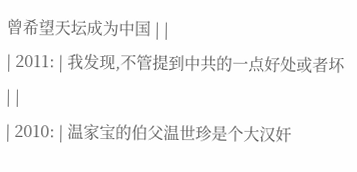曾希望天坛成为中国 | |
| 2011: | 我发现,不管提到中共的一点好处或者坏 | |
| 2010: | 温家宝的伯父温世珍是个大汉奸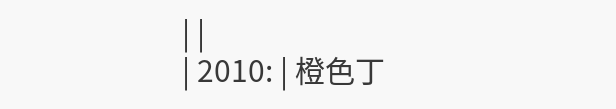| |
| 2010: | 橙色丁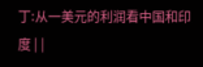丁:从一美元的利润看中国和印度 | |